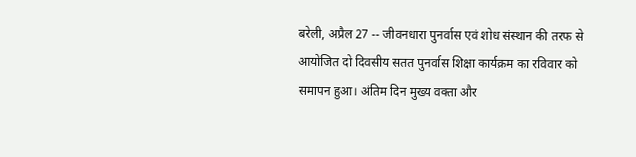बरेली, अप्रैल 27 -- जीवनधारा पुनर्वास एवं शोध संस्थान की तरफ से आयोजित दो दिवसीय सतत पुनर्वास शिक्षा कार्यक्रम का रविवार को समापन हुआ। अंतिम दिन मुख्य वक्ता और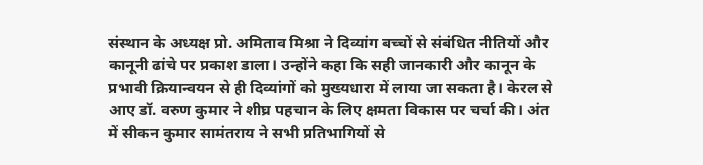संस्थान के अध्यक्ष प्रो. अमिताव मिश्रा ने दिव्यांग बच्चों से संबंधित नीतियों और कानूनी ढांचे पर प्रकाश डाला। उन्होंने कहा कि सही जानकारी और कानून के प्रभावी क्रियान्वयन से ही दिव्यांगों को मुख्यधारा में लाया जा सकता है। केरल से आए डॉ. वरुण कुमार ने शीघ्र पहचान के लिए क्षमता विकास पर चर्चा की। अंत में सीकन कुमार सामंतराय ने सभी प्रतिभागियों से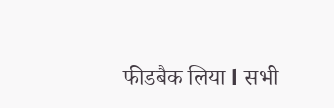फीडबैक लिया l सभी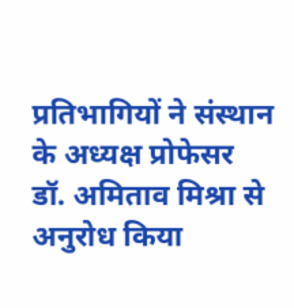प्रतिभागियों ने संस्थान के अध्यक्ष प्रोफेसर डॉ. अमिताव मिश्रा से अनुरोध किया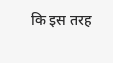कि इस तरह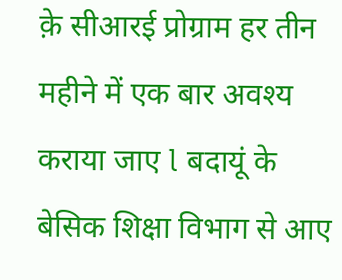क़े सीआरई प्रोग्राम हर तीन महीने में एक बार अवश्य कराया जाए l बदायूं के बेसिक शिक्षा विभाग से आए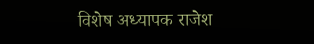विशेष अध्यापक राजेश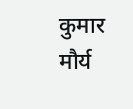कुमार मौर्य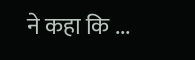ने कहा कि ...